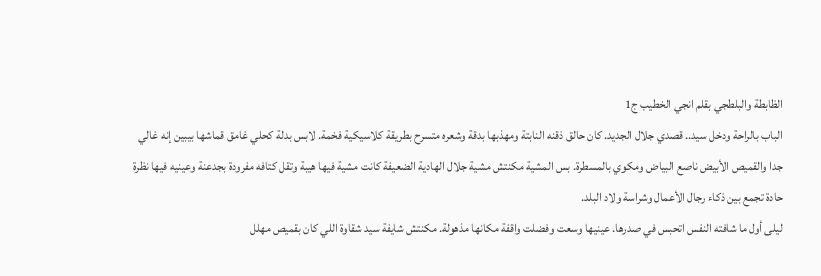الظابطة والبلطجي بقلم انجي الخطيب ج1
الباب بالراحة ودخل سيد.. قصدي جلال الجديد. كان حالق ذقنه النابتة ومهذبها بدقة وشعره متسرح بطريقة كلاسيكية فخمة. لابس بدلة كحلي غامق قماشها بيبين إنه غالي جدا والقميص الأبيض ناصع البياض ومكوي بالمسطرة. بس المشية مكنتش مشية جلال الهادية الضعيفة كانت مشية فيها هيبة وتقل كتافه مفرودة بجدعنة وعينيه فيها نظرة حادة تجمع بين ذكاء رجال الأعمال وشراسة ولاد البلد.
ليلى أول ما شافته النفس اتحبس في صدرها. عينيها وسعت وفضلت واقفة مكانها مذهولة. مكنتش شايفة سيد شقاوة اللي كان بقميص مهلل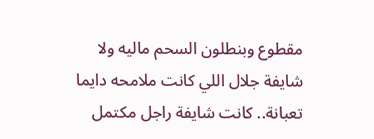مقطوع وبنطلون السحم ماليه ولا شايفة جلال اللي كانت ملامحه دايما تعبانة.. كانت شايفة راجل مكتمل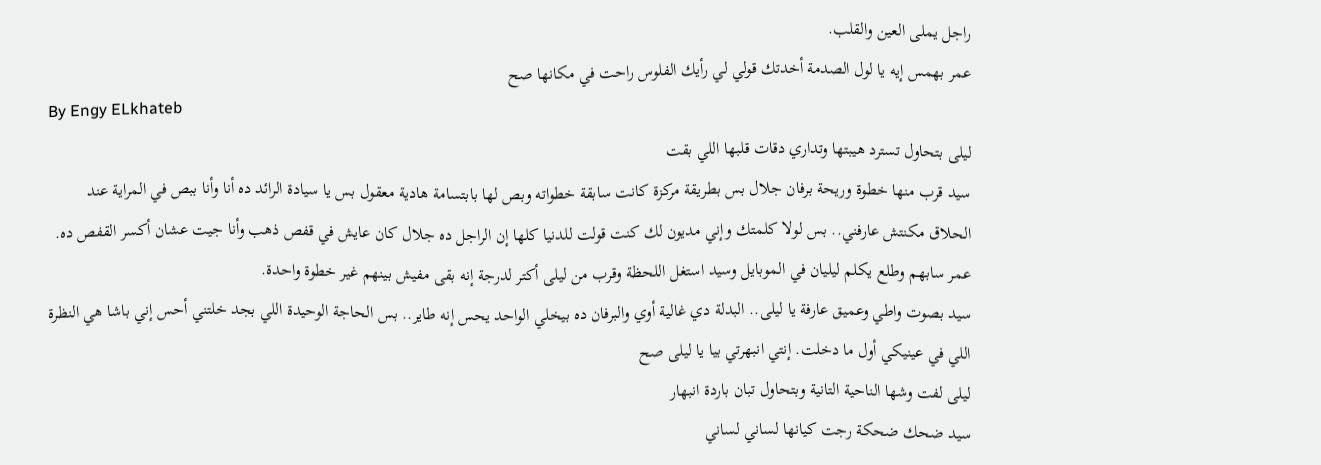راجل يملى العين والقلب.
عمر بهمس إيه يا لول الصدمة أخدتك قولي لي رأيك الفلوس راحت في مكانها صح
By Engy ELkhateb
ليلى بتحاول تسترد هيبتها وتداري دقات قلبها اللي بقت
سيد قرب منها خطوة وريحة برفان جلال بس بطريقة مركزة كانت سابقة خطواته وبص لها بابتسامة هادية معقول بس يا سيادة الرائد ده أنا وأنا ببص في المراية عند الحلاق مكنتش عارفني.. بس لولا كلمتك وإني مديون لك كنت قولت للدنيا كلها إن الراجل ده جلال كان عايش في قفص ذهب وأنا جيت عشان أكسر القفص ده.
عمر سابهم وطلع يكلم ليليان في الموبايل وسيد استغل اللحظة وقرب من ليلى أكتر لدرجة إنه بقى مفيش بينهم غير خطوة واحدة.
سيد بصوت واطي وعميق عارفة يا ليلى.. البدلة دي غالية أوي والبرفان ده بيخلي الواحد يحس إنه طاير.. بس الحاجة الوحيدة اللي بجد خلتني أحس إني باشا هي النظرة اللي في عينيكي أول ما دخلت. إنتي انبهرتي بيا يا ليلى صح
ليلى لفت وشها الناحية التانية وبتحاول تبان باردة انبهار
سيد ضحك ضحكة رجت كيانها لساني لساني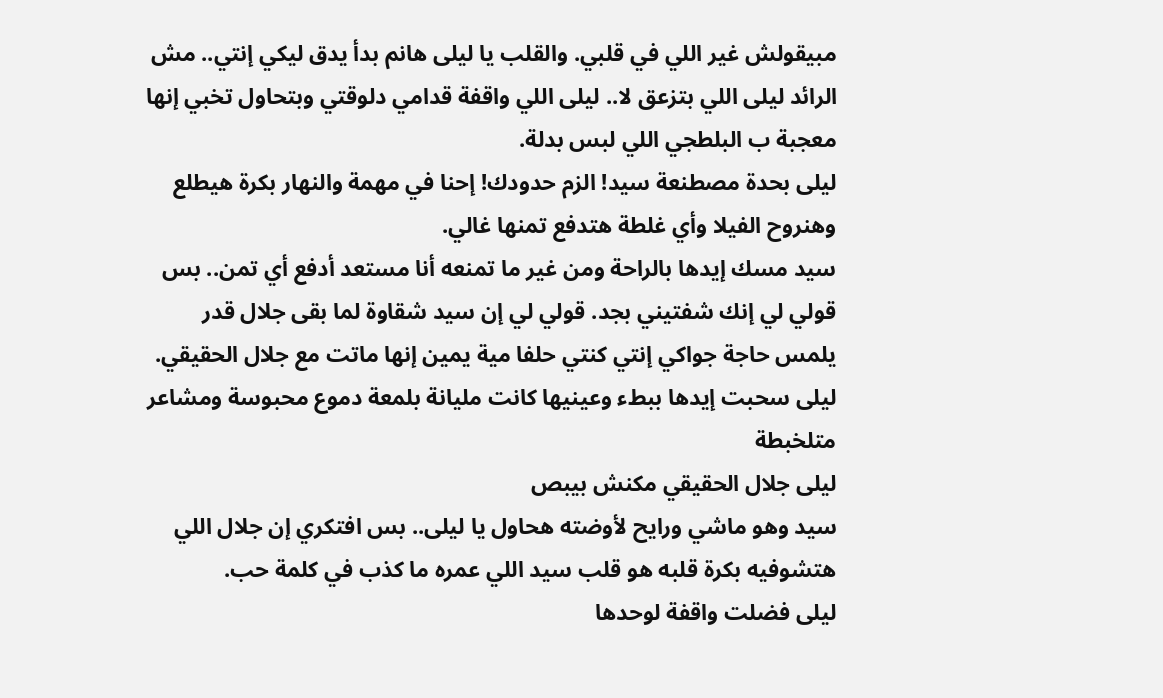مبيقولش غير اللي في قلبي. والقلب يا ليلى هانم بدأ يدق ليكي إنتي.. مش الرائد ليلى اللي بتزعق لا.. ليلى اللي واقفة قدامي دلوقتي وبتحاول تخبي إنها معجبة ب البلطجي اللي لبس بدلة.
ليلى بحدة مصطنعة سيد! الزم حدودك! إحنا في مهمة والنهار بكرة هيطلع وهنروح الفيلا وأي غلطة هتدفع تمنها غالي.
سيد مسك إيدها بالراحة ومن غير ما تمنعه أنا مستعد أدفع أي تمن.. بس قولي لي إنك شفتيني بجد. قولي لي إن سيد شقاوة لما بقى جلال قدر يلمس حاجة جواكي إنتي كنتي حلفا مية يمين إنها ماتت مع جلال الحقيقي.
ليلى سحبت إيدها ببطء وعينيها كانت مليانة بلمعة دموع محبوسة ومشاعر متلخبطة
ليلى جلال الحقيقي مكنش بيبص
سيد وهو ماشي ورايح لأوضته هحاول يا ليلى.. بس افتكري إن جلال اللي هتشوفيه بكرة قلبه هو قلب سيد اللي عمره ما كذب في كلمة حب.
ليلى فضلت واقفة لوحدها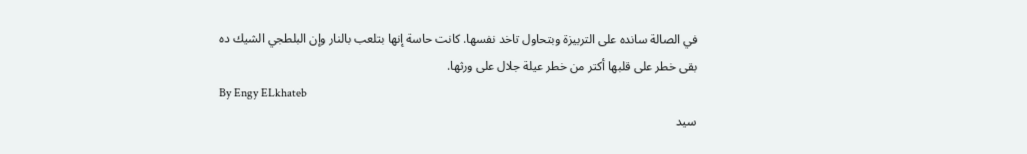في الصالة سانده على التربيزة وبتحاول تاخد نفسها. كانت حاسة إنها بتلعب بالنار وإن البلطجي الشيك ده بقى خطر على قلبها أكتر من خطر عيلة جلال على ورثها.
By Engy ELkhateb
سيد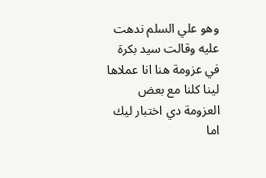وهو علي السلم ندهت عليه وقالت سيد بكرة في عزومة هنا انا عملاها لينا كلنا مع بعض العزومة دي اختبار ليك اما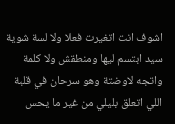اشوف انت اتغيرت فعلا ولا لسة شوية
سيد ابتسم ليها ومنطقش ولا كلمة واتجه لاوضتة وهو سرحان في قلبة اللي اتعلق بليلي من غير ما يحس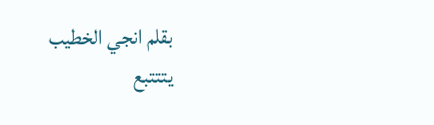بقلم انجي الخطيب
يتتتبع